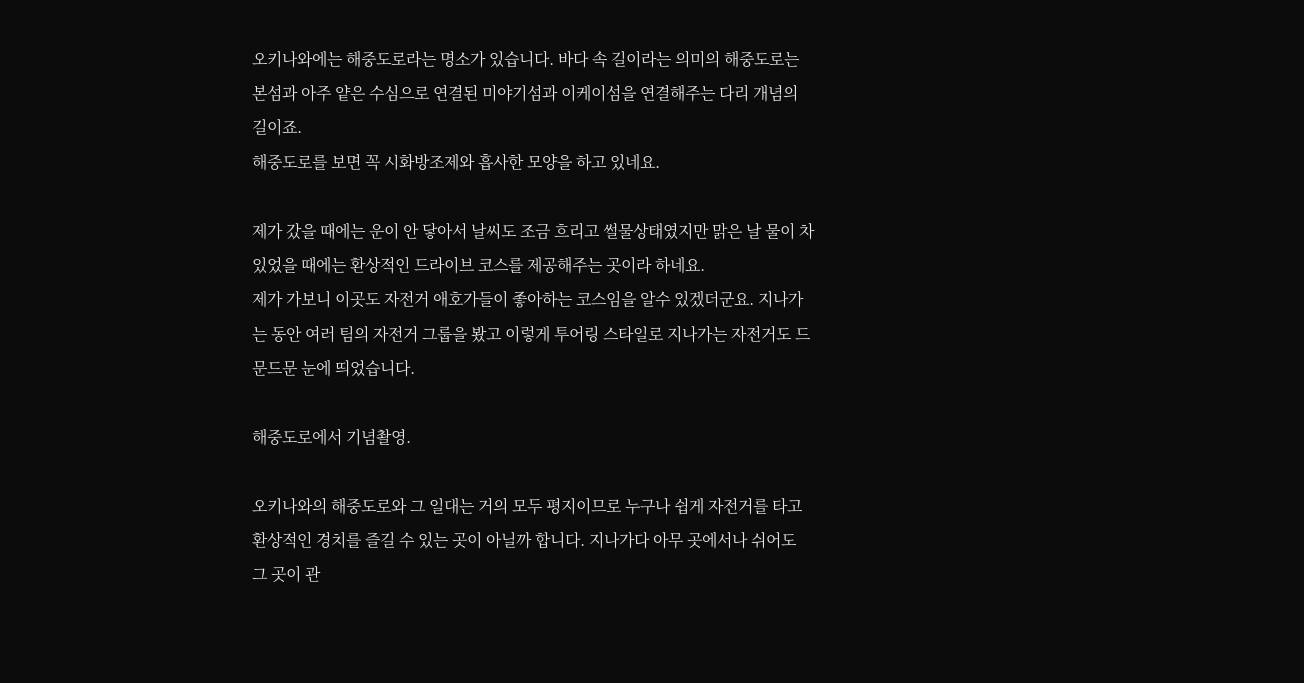오키나와에는 해중도로라는 명소가 있습니다. 바다 속 길이라는 의미의 해중도로는 본섬과 아주 얕은 수심으로 연결된 미야기섬과 이케이섬을 연결해주는 다리 개념의 길이죠.
해중도로를 보면 꼭 시화방조제와 흡사한 모양을 하고 있네요.

제가 갔을 때에는 운이 안 닿아서 날씨도 조금 흐리고 썰물상태였지만 맑은 날 물이 차 있었을 때에는 환상적인 드라이브 코스를 제공해주는 곳이라 하네요.
제가 가보니 이곳도 자전거 애호가들이 좋아하는 코스임을 알수 있겠더군요. 지나가는 동안 여러 팀의 자전거 그룹을 봤고 이렇게 투어링 스타일로 지나가는 자전거도 드문드문 눈에 띄었습니다.

해중도로에서 기념촬영.

오키나와의 해중도로와 그 일대는 거의 모두 평지이므로 누구나 쉽게 자전거를 타고 환상적인 경치를 즐길 수 있는 곳이 아닐까 합니다. 지나가다 아무 곳에서나 쉬어도 그 곳이 관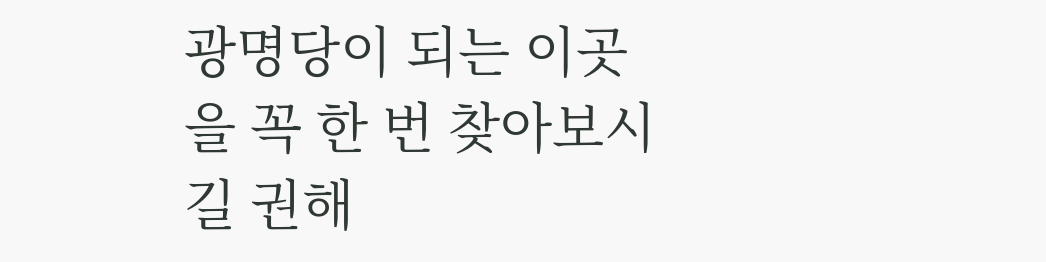광명당이 되는 이곳을 꼭 한 번 찾아보시길 권해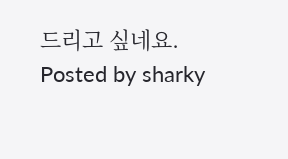드리고 싶네요.
Posted by sharky